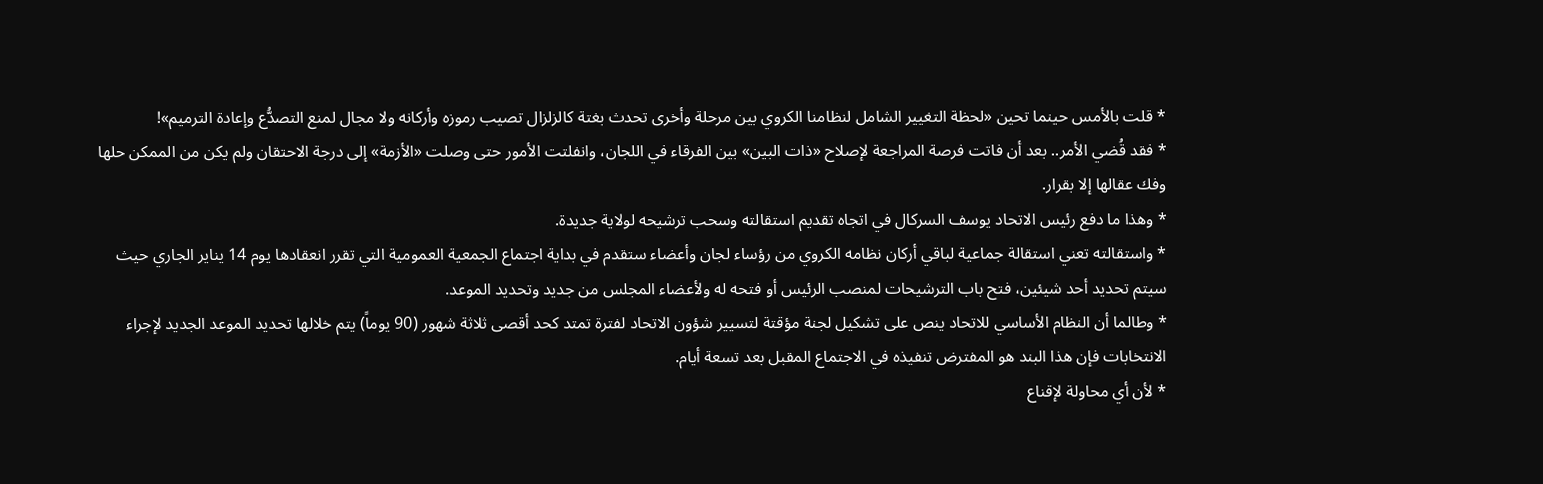* قلت بالأمس حينما تحين «لحظة التغيير الشامل لنظامنا الكروي بين مرحلة وأخرى تحدث بغتة كالزلزال تصيب رموزه وأركانه ولا مجال لمنع التصدُّع وإعادة الترميم»!
* فقد قُضي الأمر.. بعد أن فاتت فرصة المراجعة لإصلاح «ذات البين» بين الفرقاء في اللجان، وانفلتت الأمور حتى وصلت «الأزمة» إلى درجة الاحتقان ولم يكن من الممكن حلها وفك عقالها إلا بقرار.
* وهذا ما دفع رئيس الاتحاد يوسف السركال في اتجاه تقديم استقالته وسحب ترشيحه لولاية جديدة.
* واستقالته تعني استقالة جماعية لباقي أركان نظامه الكروي من رؤساء لجان وأعضاء ستقدم في بداية اجتماع الجمعية العمومية التي تقرر انعقادها يوم 14 يناير الجاري حيث سيتم تحديد أحد شيئين، فتح باب الترشيحات لمنصب الرئيس أو فتحه له ولأعضاء المجلس من جديد وتحديد الموعد.
* وطالما أن النظام الأساسي للاتحاد ينص على تشكيل لجنة مؤقتة لتسيير شؤون الاتحاد لفترة تمتد كحد أقصى ثلاثة شهور (90 يوماً) يتم خلالها تحديد الموعد الجديد لإجراء الانتخابات فإن هذا البند هو المفترض تنفيذه في الاجتماع المقبل بعد تسعة أيام.
* لأن أي محاولة لإقناع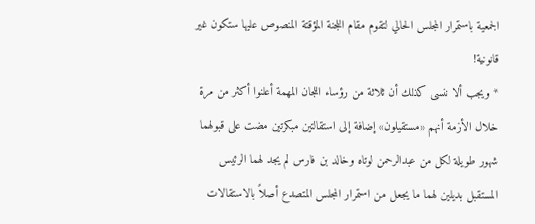الجمعية باستمرار المجلس الحالي لتقوم مقام اللجنة المؤقتة المنصوص عليها ستكون غير قانونية!
* ويجب ألا ننسى كذلك أن ثلاثة من رؤساء اللجان المهمة أعلنوا أكثر من مرة خلال الأزمة أنهم «مستقيلون» إضافة إلى استقالتين مبكرتين مضت على قبولهما شهور طويلة لكل من عبدالرحمن لوتاه وخالد بن فارس لم يجد لهما الرئيس المستقبل بديلين لهما ما يجعل من استمرار المجلس المتصدع أصلاً بالاستقالات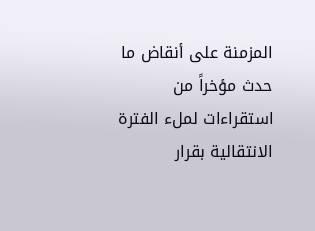المزمنة على أنقاض ما حدث مؤخراً من استقراءات لملء الفترة الانتقالية بقرار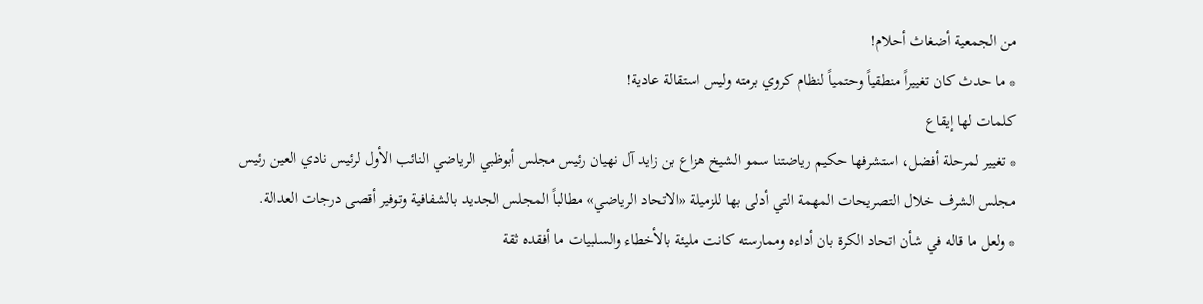من الجمعية أضغاث أحلام!
* ما حدث كان تغييراً منطقياً وحتمياً لنظام كروي برمته وليس استقالة عادية!
كلمات لها إيقاع
* تغيير لمرحلة أفضل، استشرفها حكيم رياضتنا سمو الشيخ هزاع بن زايد آل نهيان رئيس مجلس أبوظبي الرياضي النائب الأول لرئيس نادي العين رئيس مجلس الشرف خلال التصريحات المهمة التي أدلى بها للزميلة «الاتحاد الرياضي» مطالباً المجلس الجديد بالشفافية وتوفير أقصى درجات العدالة.
* ولعل ما قاله في شأن اتحاد الكرة بان أداءه وممارسته كانت مليئة بالأخطاء والسلبيات ما أفقده ثقة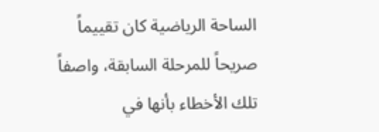الساحة الرياضية كان تقييماً صريحاً للمرحلة السابقة، واصفاً تلك الأخطاء بأنها في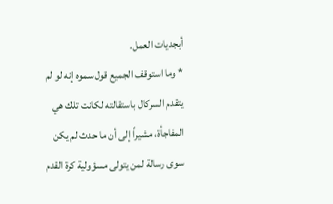أبجديات العمل.
* وما استوقف الجميع قول سموه إنه لو لم يتقدم السركال باستقالته لكانت تلك هي المفاجأة، مشيراً إلى أن ما حدث لم يكن سوى رسالة لمن يتولى مسؤولية كرة القدم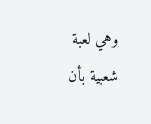وهي لعبة شعبية بأن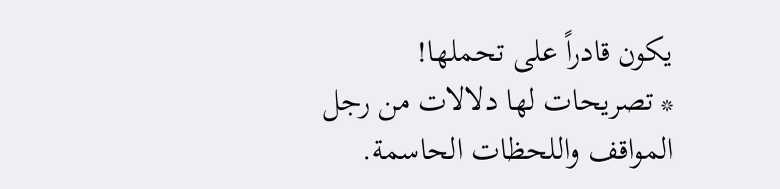يكون قادراً على تحملها!
* تصريحات لها دلالات من رجل المواقف واللحظات الحاسمة.